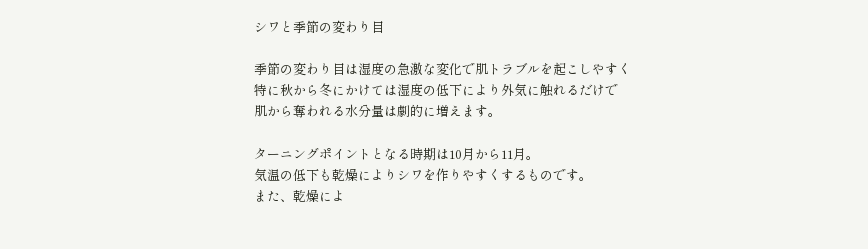シワと季節の変わり目

季節の変わり目は湿度の急激な変化で肌トラブルを起こしやすく
特に秋から冬にかけては湿度の低下により外気に触れるだけで
肌から奪われる水分量は劇的に増えます。

ターニングポイントとなる時期は10月から11月。
気温の低下も乾燥によりシワを作りやすくするものです。
また、乾燥によ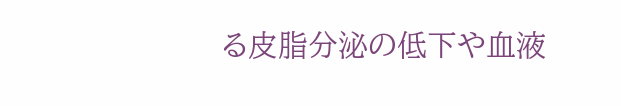る皮脂分泌の低下や血液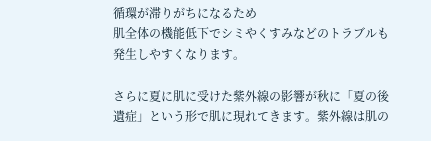循環が滞りがちになるため
肌全体の機能低下でシミやくすみなどのトラブルも発生しやすくなります。

さらに夏に肌に受けた紫外線の影響が秋に「夏の後遺症」という形で肌に現れてきます。紫外線は肌の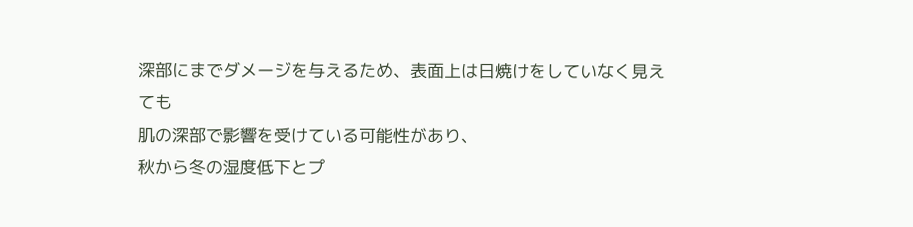深部にまでダメージを与えるため、表面上は日焼けをしていなく見えても
肌の深部で影響を受けている可能性があり、
秋から冬の湿度低下とプ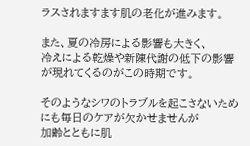ラスされますます肌の老化が進みます。

また、夏の冷房による影響も大きく、
冷えによる乾燥や新陳代謝の低下の影響が現れてくるのがこの時期です。

そのようなシワのトラブルを起こさないためにも毎日のケアが欠かせませんが
加齢とともに肌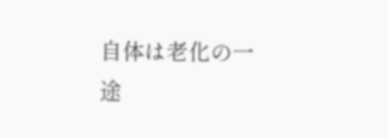自体は老化の一途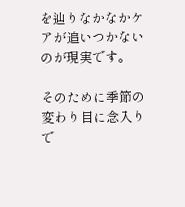を辿りなかなかケアが追いつかないのが現実です。

そのために季節の変わり目に念入りで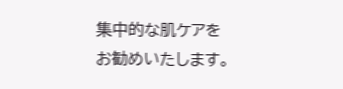集中的な肌ケアをお勧めいたします。